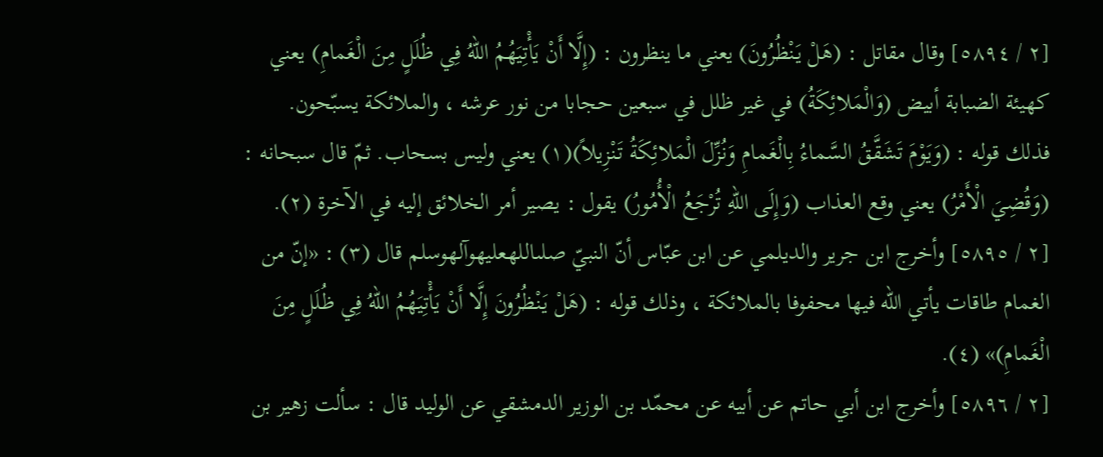[٢ / ٥٨٩٤] وقال مقاتل : (هَلْ يَنْظُرُونَ) يعني ما ينظرون : (إِلَّا أَنْ يَأْتِيَهُمُ اللهُ فِي ظُلَلٍ مِنَ الْغَمامِ) يعني كهيئة الضبابة أبيض (وَالْمَلائِكَةُ) في غير ظلل في سبعين حجابا من نور عرشه ، والملائكة يسبّحون. فذلك قوله : (وَيَوْمَ تَشَقَّقُ السَّماءُ بِالْغَمامِ وَنُزِّلَ الْمَلائِكَةُ تَنْزِيلاً)(١) يعني وليس بسحاب. ثمّ قال سبحانه : (وَقُضِيَ الْأَمْرُ) يعني وقع العذاب (وَإِلَى اللهِ تُرْجَعُ الْأُمُورُ) يقول : يصير أمر الخلائق إليه في الآخرة (٢).
[٢ / ٥٨٩٥] وأخرج ابن جرير والديلمي عن ابن عبّاس أنّ النبيّ صلىاللهعليهوآلهوسلم قال (٣) : «إنّ من الغمام طاقات يأتي الله فيها محفوفا بالملائكة ، وذلك قوله : (هَلْ يَنْظُرُونَ إِلَّا أَنْ يَأْتِيَهُمُ اللهُ فِي ظُلَلٍ مِنَ الْغَمامِ)» (٤).
[٢ / ٥٨٩٦] وأخرج ابن أبي حاتم عن أبيه عن محمّد بن الوزير الدمشقي عن الوليد قال : سألت زهير بن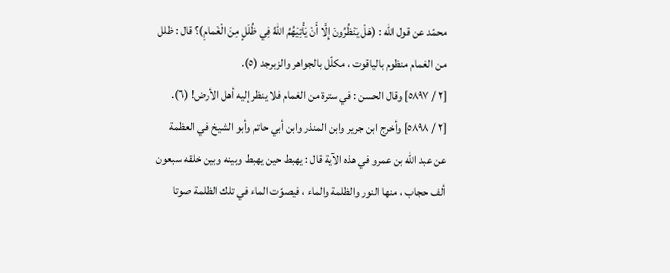محمّد عن قول الله : (هَلْ يَنْظُرُونَ إِلَّا أَنْ يَأْتِيَهُمُ اللهُ فِي ظُلَلٍ مِنَ الْغَمامِ)؟ قال : ظلل من الغمام منظوم بالياقوت ، مكلّل بالجواهر والزبرجد (٥).
[٢ / ٥٨٩٧] وقال الحسن : في سترة من الغمام فلا ينظر إليه أهل الأرض! (٦).
[٢ / ٥٨٩٨] وأخرج ابن جرير وابن المنذر وابن أبي حاتم وأبو الشيخ في العظمة عن عبد الله بن عمرو في هذه الآية قال : يهبط حين يهبط وبينه وبين خلقه سبعون ألف حجاب ، منها النور والظلمة والماء ، فيصوّت الماء في تلك الظلمة صوتا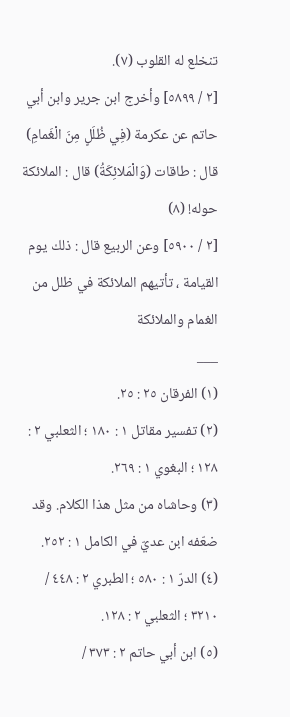تنخلع له القلوب (٧).
[٢ / ٥٨٩٩] وأخرج ابن جرير وابن أبي حاتم عن عكرمة (فِي ظُلَلٍ مِنَ الْغَمامِ) قال : طاقات (وَالْمَلائِكَةُ) قال : الملائكة حوله! (٨)
[٢ / ٥٩٠٠] وعن الربيع قال : ذلك يوم القيامة ، تأتيهم الملائكة في ظلل من الغمام والملائكة
___
(١) الفرقان ٢٥ : ٢٥.
(٢) تفسير مقاتل ١ : ١٨٠ ؛ الثعلبي ٢ : ١٢٨ ؛ البغوي ١ : ٢٦٩.
(٣) وحاشاه من مثل هذا الكلام. وقد ضعّفه ابن عديّ في الكامل ١ : ٢٥٢.
(٤) الدرّ ١ : ٥٨٠ ؛ الطبري ٢ : ٤٤٨ / ٣٢١٠ ؛ الثعلبي ٢ : ١٢٨.
(٥) ابن أبي حاتم ٢ : ٣٧٣ /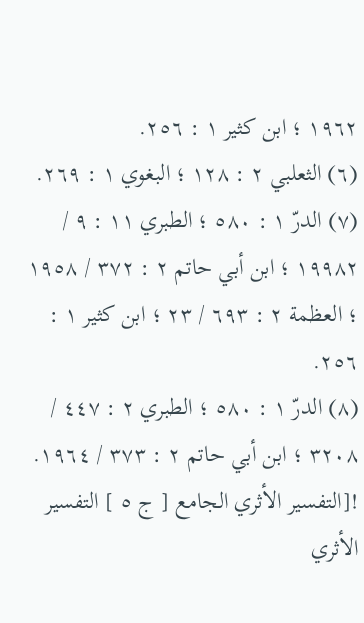١٩٦٢ ؛ ابن كثير ١ : ٢٥٦.
(٦) الثعلبي ٢ : ١٢٨ ؛ البغوي ١ : ٢٦٩.
(٧) الدرّ ١ : ٥٨٠ ؛ الطبري ١١ : ٩ / ١٩٩٨٢ ؛ ابن أبي حاتم ٢ : ٣٧٢ / ١٩٥٨ ؛ العظمة ٢ : ٦٩٣ / ٢٣ ؛ ابن كثير ١ : ٢٥٦.
(٨) الدرّ ١ : ٥٨٠ ؛ الطبري ٢ : ٤٤٧ / ٣٢٠٨ ؛ ابن أبي حاتم ٢ : ٣٧٣ / ١٩٦٤.
![التفسير الأثري الجامع [ ج ٥ ] التفسير الأثري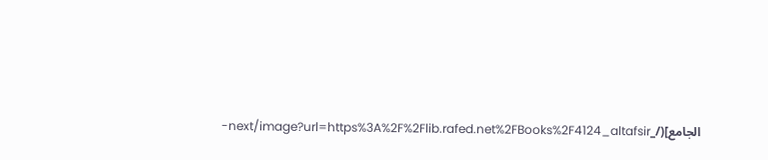الجامع](/_next/image?url=https%3A%2F%2Flib.rafed.net%2FBooks%2F4124_altafsir-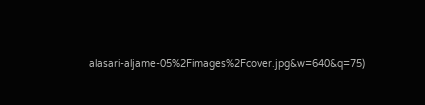alasari-aljame-05%2Fimages%2Fcover.jpg&w=640&q=75)